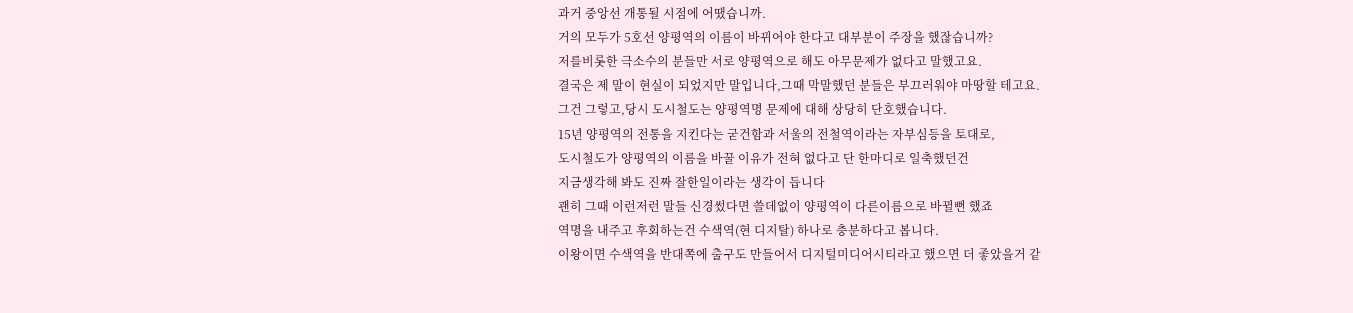과거 중앙선 개통될 시점에 어땠습니까.
거의 모두가 5호선 양평역의 이름이 바뀌어야 한다고 대부분이 주장을 했잖습니까?
저를비롯한 극소수의 분들만 서로 양평역으로 해도 아무문제가 없다고 말했고요.
결국은 제 말이 현실이 되었지만 말입니다,그때 막말했던 분들은 부끄러워야 마땅할 테고요.
그건 그렇고,당시 도시철도는 양평역명 문제에 대해 상당히 단호했습니다.
15년 양평역의 전통을 지킨다는 굳건함과 서울의 전철역이라는 자부심등을 토대로,
도시철도가 양평역의 이름을 바꿀 이유가 전혀 없다고 단 한마디로 일축했던건
지금생각해 봐도 진짜 잘한일이라는 생각이 듭니다
괜히 그때 이런저런 말들 신경썼다면 쓸데없이 양평역이 다른이름으로 바뀔뻔 했죠
역명을 내주고 후회하는건 수색역(현 디지탈) 하나로 충분하다고 봅니다.
이왕이면 수색역을 반대쪽에 출구도 만들어서 디지털미디어시티라고 했으면 더 좋았을거 같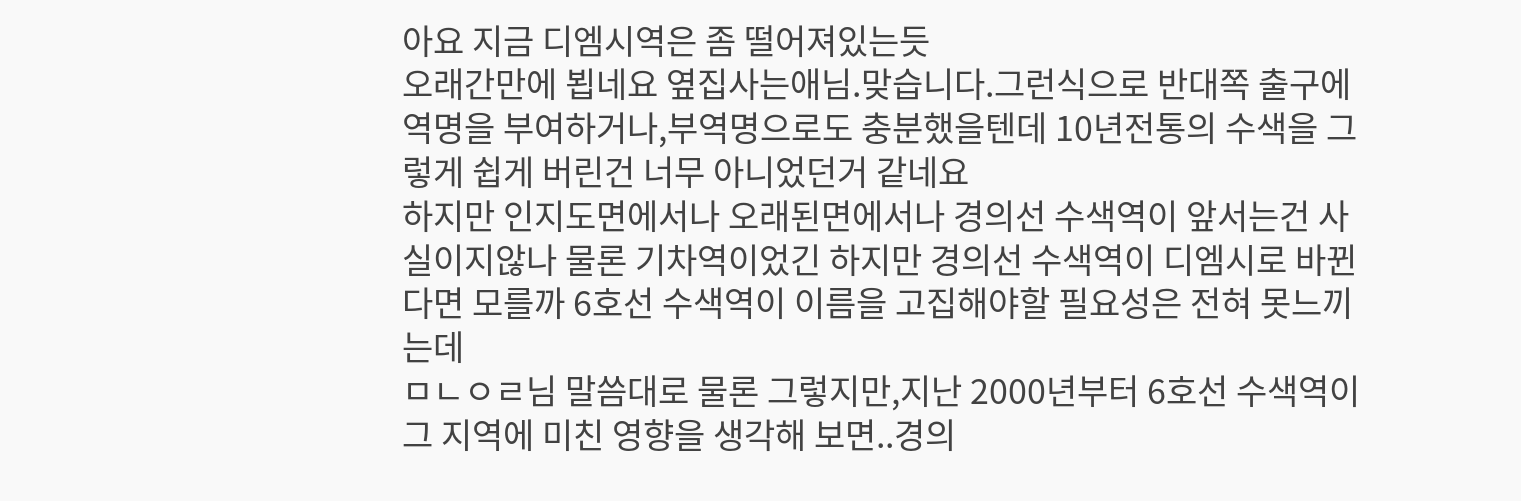아요 지금 디엠시역은 좀 떨어져있는듯
오래간만에 뵙네요 옆집사는애님.맞습니다.그런식으로 반대쪽 출구에 역명을 부여하거나,부역명으로도 충분했을텐데 10년전통의 수색을 그렇게 쉽게 버린건 너무 아니었던거 같네요
하지만 인지도면에서나 오래된면에서나 경의선 수색역이 앞서는건 사실이지않나 물론 기차역이었긴 하지만 경의선 수색역이 디엠시로 바뀐다면 모를까 6호선 수색역이 이름을 고집해야할 필요성은 전혀 못느끼는데
ㅁㄴㅇㄹ님 말씀대로 물론 그렇지만,지난 2000년부터 6호선 수색역이 그 지역에 미친 영향을 생각해 보면..경의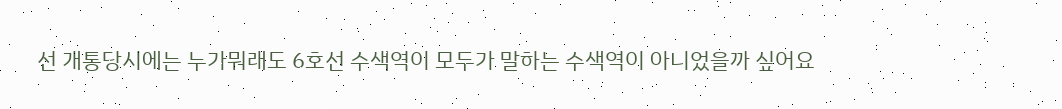선 개통당시에는 누가뭐래도 6호선 수색역이 모두가 말하는 수색역이 아니었을까 싶어요